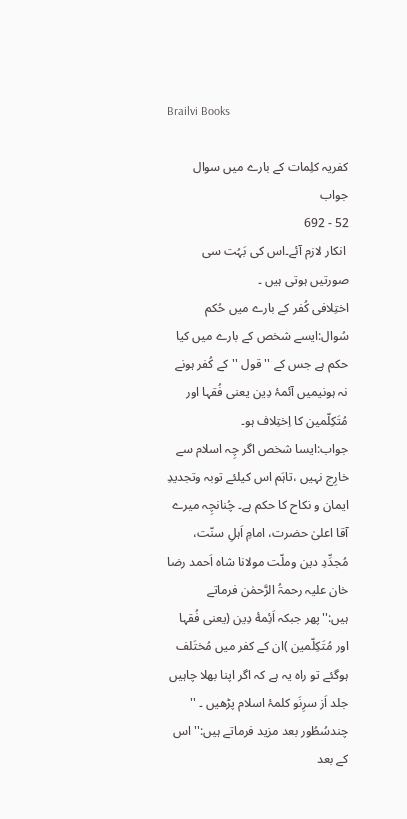Brailvi Books

کفریہ کلِمات کے بارے میں سوال جواب
52 - 692
 انکار لازم آئے۔اس کی بَہُت سی صورتیں ہوتی ہیں ۔
اختِلافی کُفر کے بارے میں حُکم
سُوال:ایسے شخص کے بارے میں کیا حکم ہے جس کے ''قول ''کے کُفر ہونے نہ ہونیميں آئمۂ دِین یعنی فُقہا اور مُتَکِلّمین کا اِختِلاف ہو۔
جواب:ایسا شخص اگر چِہ اسلام سے خارِج نہیں ،تاہَم اس کیلئے توبہ وتجدیدِ ایمان و نکاح کا حکم ہے۔ چُنانچِہ ميرے آقا اعلیٰ حضرت، امامِ اَہلِ سنّت، مُجدِّدِ دین وملّت مولانا شاہ اَحمد رضا خان عليہ رحمۃُ الرَّحمٰن فرماتے ہیں:''پھر جبکہ اَئِمهٔ دِین (یعنی فُقہا اور مُتَکِلّمین )ان کے کفر میں مُختَلف ہوگئے تو راہ یہ ہے کہ اگر اپنا بھلا چاہیں جلد اَز سرِنَو کلمۂ اسلام پڑھیں ۔ '' چندسُطُور بعد مزید فرماتے ہیں:''اس کے بعد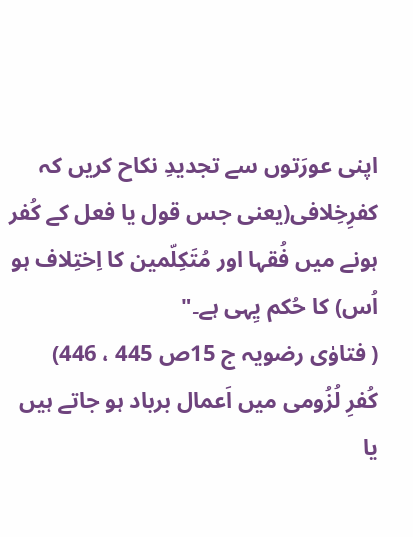اپنی عورَتوں سے تجدیدِ نکاح کریں کہ کفرِخِلافی(یعنی جس قول یا فعل کے کُفر ہونے میں فُقہا اور مُتَکِلّمین کا اِختِلاف ہو اُس) کا حُکم یِہی ہے۔"
( فتاوٰی رضویہ ج 15ص 445 ، 446)
کُفرِ لُزُومی میں اَعمال برباد ہو جاتے ہیں یا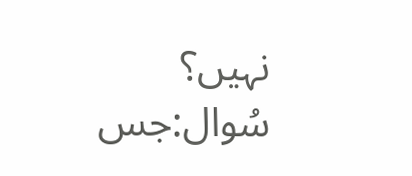نہیں؟
سُوال:جس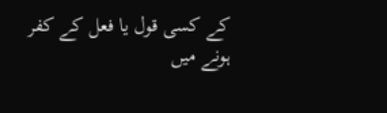کے کسی قول یا فعل کے کفر ہونے میں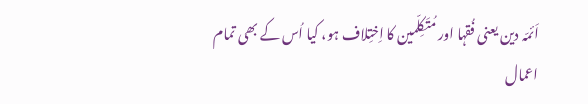اَئمّہ دین یعنی فُقہا اور مُتَکِلّمین کا اِختِلاف ہو، کیا اُس کے بھی تمام اعمال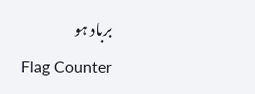برباد ہو
Flag Counter